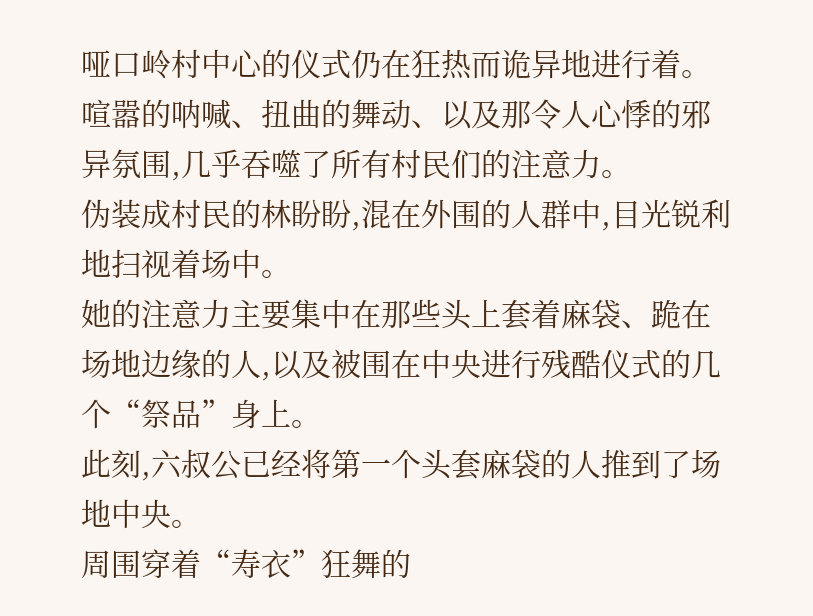哑口岭村中心的仪式仍在狂热而诡异地进行着。
喧嚣的呐喊、扭曲的舞动、以及那令人心悸的邪异氛围,几乎吞噬了所有村民们的注意力。
伪装成村民的林盼盼,混在外围的人群中,目光锐利地扫视着场中。
她的注意力主要集中在那些头上套着麻袋、跪在场地边缘的人,以及被围在中央进行残酷仪式的几个“祭品”身上。
此刻,六叔公已经将第一个头套麻袋的人推到了场地中央。
周围穿着“寿衣”狂舞的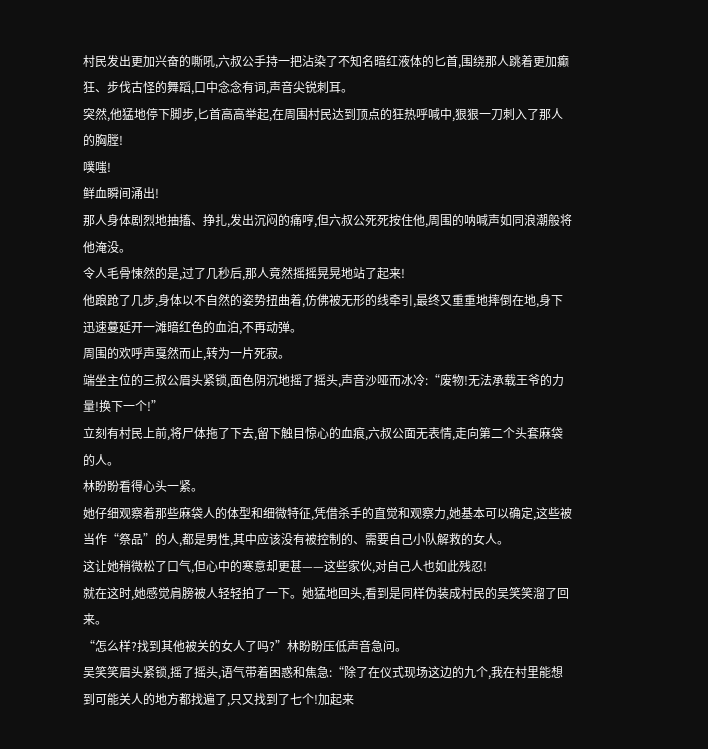村民发出更加兴奋的嘶吼,六叔公手持一把沾染了不知名暗红液体的匕首,围绕那人跳着更加癫狂、步伐古怪的舞蹈,口中念念有词,声音尖锐刺耳。
突然,他猛地停下脚步,匕首高高举起,在周围村民达到顶点的狂热呼喊中,狠狠一刀刺入了那人的胸膛!
噗嗤!
鲜血瞬间涌出!
那人身体剧烈地抽搐、挣扎,发出沉闷的痛哼,但六叔公死死按住他,周围的呐喊声如同浪潮般将他淹没。
令人毛骨悚然的是,过了几秒后,那人竟然摇摇晃晃地站了起来!
他踉跄了几步,身体以不自然的姿势扭曲着,仿佛被无形的线牵引,最终又重重地摔倒在地,身下迅速蔓延开一滩暗红色的血泊,不再动弹。
周围的欢呼声戛然而止,转为一片死寂。
端坐主位的三叔公眉头紧锁,面色阴沉地摇了摇头,声音沙哑而冰冷:“废物!无法承载王爷的力量!换下一个!”
立刻有村民上前,将尸体拖了下去,留下触目惊心的血痕,六叔公面无表情,走向第二个头套麻袋的人。
林盼盼看得心头一紧。
她仔细观察着那些麻袋人的体型和细微特征,凭借杀手的直觉和观察力,她基本可以确定,这些被当作“祭品”的人,都是男性,其中应该没有被控制的、需要自己小队解救的女人。
这让她稍微松了口气,但心中的寒意却更甚——这些家伙,对自己人也如此残忍!
就在这时,她感觉肩膀被人轻轻拍了一下。她猛地回头,看到是同样伪装成村民的吴笑笑溜了回来。
“怎么样?找到其他被关的女人了吗?”林盼盼压低声音急问。
吴笑笑眉头紧锁,摇了摇头,语气带着困惑和焦急:“除了在仪式现场这边的九个,我在村里能想到可能关人的地方都找遍了,只又找到了七个!加起来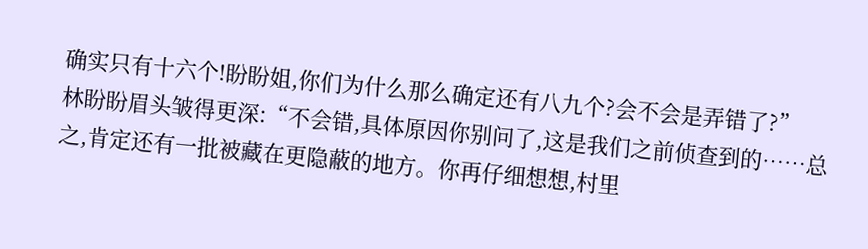确实只有十六个!盼盼姐,你们为什么那么确定还有八九个?会不会是弄错了?”
林盼盼眉头皱得更深:“不会错,具体原因你别问了,这是我们之前侦查到的……总之,肯定还有一批被藏在更隐蔽的地方。你再仔细想想,村里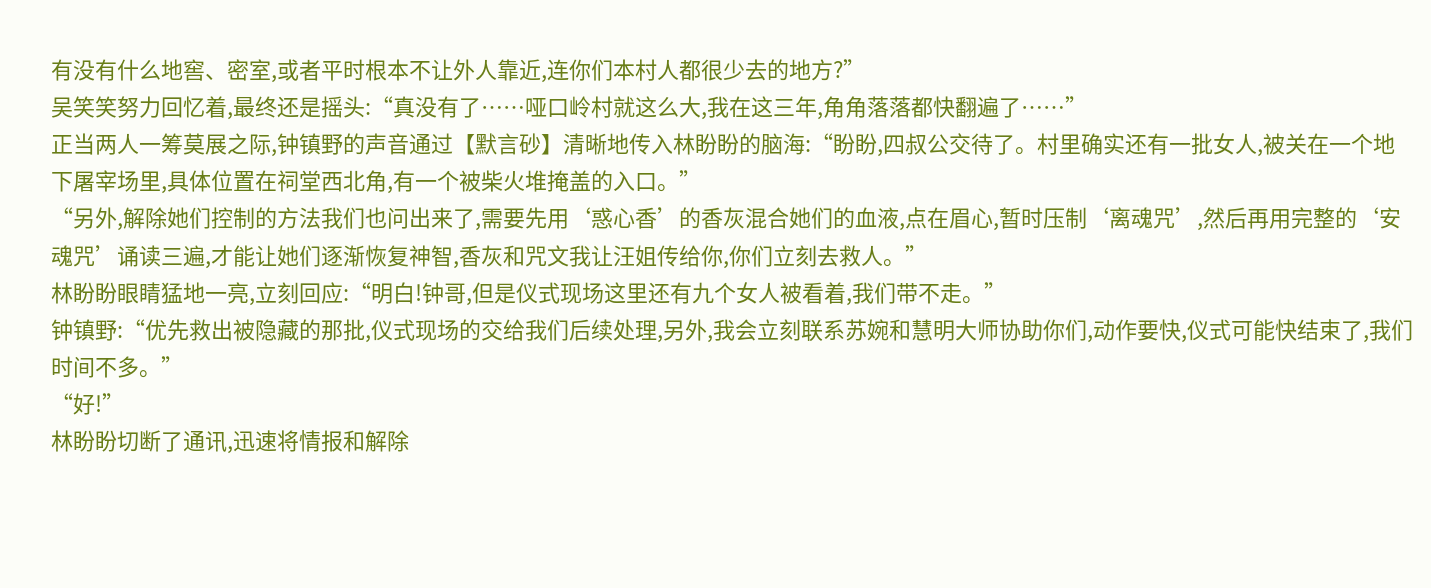有没有什么地窖、密室,或者平时根本不让外人靠近,连你们本村人都很少去的地方?”
吴笑笑努力回忆着,最终还是摇头:“真没有了……哑口岭村就这么大,我在这三年,角角落落都快翻遍了……”
正当两人一筹莫展之际,钟镇野的声音通过【默言砂】清晰地传入林盼盼的脑海:“盼盼,四叔公交待了。村里确实还有一批女人,被关在一个地下屠宰场里,具体位置在祠堂西北角,有一个被柴火堆掩盖的入口。”
“另外,解除她们控制的方法我们也问出来了,需要先用‘惑心香’的香灰混合她们的血液,点在眉心,暂时压制‘离魂咒’,然后再用完整的‘安魂咒’诵读三遍,才能让她们逐渐恢复神智,香灰和咒文我让汪姐传给你,你们立刻去救人。”
林盼盼眼睛猛地一亮,立刻回应:“明白!钟哥,但是仪式现场这里还有九个女人被看着,我们带不走。”
钟镇野:“优先救出被隐藏的那批,仪式现场的交给我们后续处理,另外,我会立刻联系苏婉和慧明大师协助你们,动作要快,仪式可能快结束了,我们时间不多。”
“好!”
林盼盼切断了通讯,迅速将情报和解除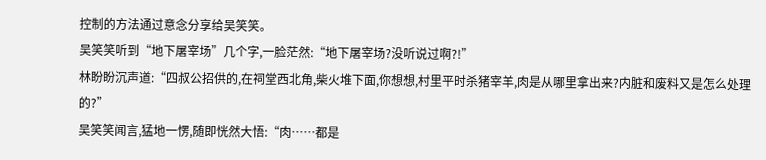控制的方法通过意念分享给吴笑笑。
吴笑笑听到“地下屠宰场”几个字,一脸茫然:“地下屠宰场?没听说过啊?!”
林盼盼沉声道:“四叔公招供的,在祠堂西北角,柴火堆下面,你想想,村里平时杀猪宰羊,肉是从哪里拿出来?内脏和废料又是怎么处理的?”
吴笑笑闻言,猛地一愣,随即恍然大悟:“肉……都是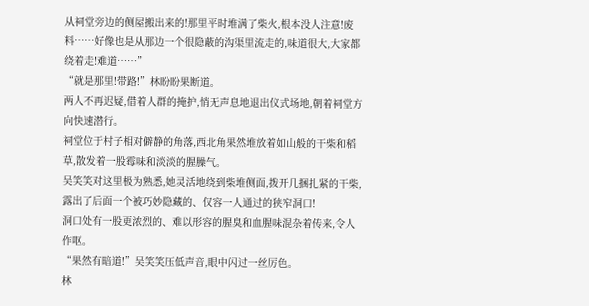从祠堂旁边的侧屋搬出来的!那里平时堆满了柴火,根本没人注意!废料……好像也是从那边一个很隐蔽的沟渠里流走的,味道很大,大家都绕着走!难道……”
“就是那里!带路!”林盼盼果断道。
两人不再迟疑,借着人群的掩护,悄无声息地退出仪式场地,朝着祠堂方向快速潜行。
祠堂位于村子相对僻静的角落,西北角果然堆放着如山般的干柴和稻草,散发着一股霉味和淡淡的腥臊气。
吴笑笑对这里极为熟悉,她灵活地绕到柴堆侧面,拨开几捆扎紧的干柴,露出了后面一个被巧妙隐藏的、仅容一人通过的狭窄洞口!
洞口处有一股更浓烈的、难以形容的腥臭和血腥味混杂着传来,令人作呕。
“果然有暗道!”吴笑笑压低声音,眼中闪过一丝厉色。
林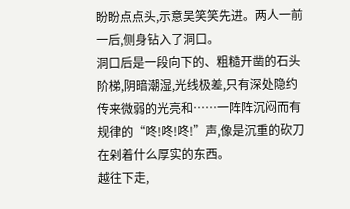盼盼点点头,示意吴笑笑先进。两人一前一后,侧身钻入了洞口。
洞口后是一段向下的、粗糙开凿的石头阶梯,阴暗潮湿,光线极差,只有深处隐约传来微弱的光亮和……一阵阵沉闷而有规律的“咚!咚!咚!”声,像是沉重的砍刀在剁着什么厚实的东西。
越往下走,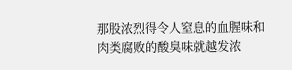那股浓烈得令人窒息的血腥味和肉类腐败的酸臭味就越发浓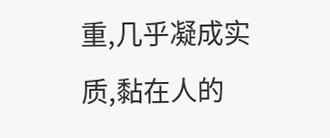重,几乎凝成实质,黏在人的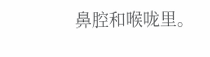鼻腔和喉咙里。